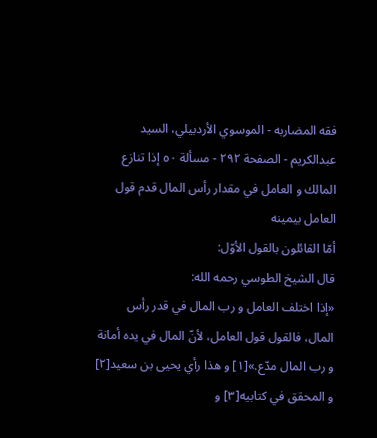فقه المضاربه - الموسوي الأردبيلي، السيد عبدالكريم - الصفحة ٢٩٢ - مسألة ٥٠ إذا تنازع المالك و العامل في مقدار رأس المال قدم قول العامل بيمينه
أمّا القائلون بالقول الأوّل:
قال الشيخ الطوسي رحمه الله:
«إذا اختلف العامل و رب المال في قدر رأس المال، فالقول قول العامل، لأنّ المال في يده أمانة و رب المال مدّع.»[١] و هذا رأي يحيى بن سعيد[٢] و المحقق في كتابيه[٣] و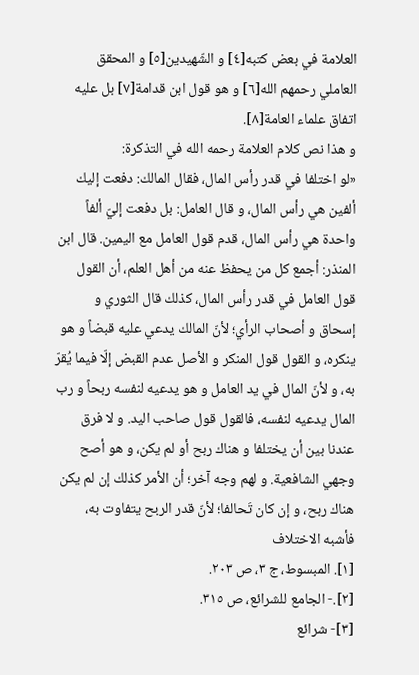العلامة في بعض كتبه[٤] و الشّهيدين[٥] و المحقق العاملي رحمهم الله[٦] و هو قول ابن قدامة[٧] بل عليه اتفاق علماء العامة[٨].
و هذا نص كلام العلامة رحمه الله في التذكرة:
«لو اختلفا في قدر رأس المال، فقال المالك: دفعت إليك ألفين هي رأس المال، و قال العامل: بل دفعت إليّ ألفاً واحدة هي رأس المال، قدم قول العامل مع اليمين. قال ابن المنذر: أجمع كل من يحفظ عنه من أهل العلم، أن القول قول العامل في قدر رأس المال، كذلك قال الثوري و إسحاق و أصحاب الرأي؛ لأنّ المالك يدعي عليه قبضاً و هو ينكره، و القول قول المنكر و الأصل عدم القبض إلّا فيما يُقرّ به، و لأنّ المال في يد العامل و هو يدعيه لنفسه ربحاً و رب المال يدعيه لنفسه، فالقول قول صاحب اليد. و لا فرق عندنا بين أن يختلفا و هناك ربح أو لم يكن، و هو أصح وجهي الشافعية. و لهم وجه آخر؛ أن الأمر كذلك إن لم يكن هناك ربح، و إن كان تَحالفا؛ لأنّ قدر الربح يتفاوت به، فأشبه الاختلاف
[١]. المبسوط، ج ٣، ص ٢٠٣.
[٢].- الجامع للشرائع، ص ٣١٥.
[٣]- شرائع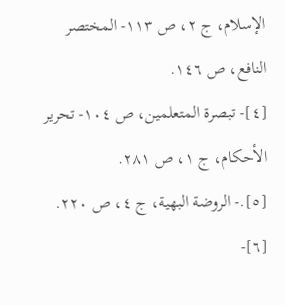الإسلام، ج ٢، ص ١١٣- المختصر النافع، ص ١٤٦.
[٤]- تبصرة المتعلمين، ص ١٠٤- تحرير الأحكام، ج ١، ص ٢٨١.
[٥].- الروضة البهية، ج ٤، ص ٢٢٠.
[٦]-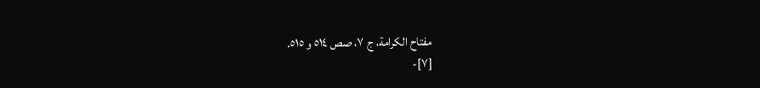مفتاح الكرامة، ج ٧، صص ٥١٤ و ٥١٥.
[٧]-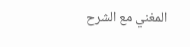المغني مع الشرح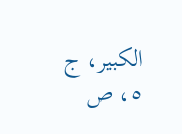الكبير، ج ٥، ص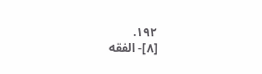١٩٢.
[٨]- الفقه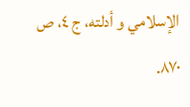الإسلامي و أدلته، ج ٤، ص ٨٧٠.